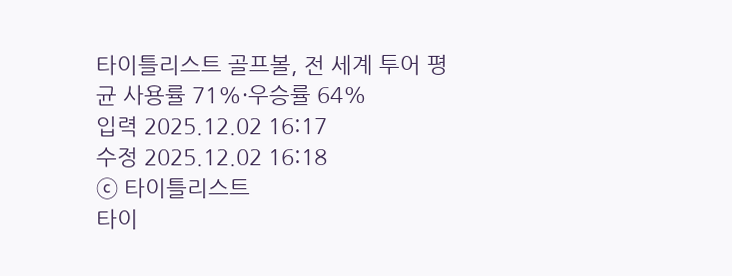타이틀리스트 골프볼, 전 세계 투어 평균 사용률 71%·우승률 64%
입력 2025.12.02 16:17
수정 2025.12.02 16:18
ⓒ 타이틀리스트
타이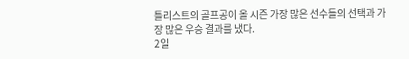틀리스트의 골프공이 올 시즌 가장 많은 선수들의 선택과 가장 많은 우승 결과를 냈다.
2일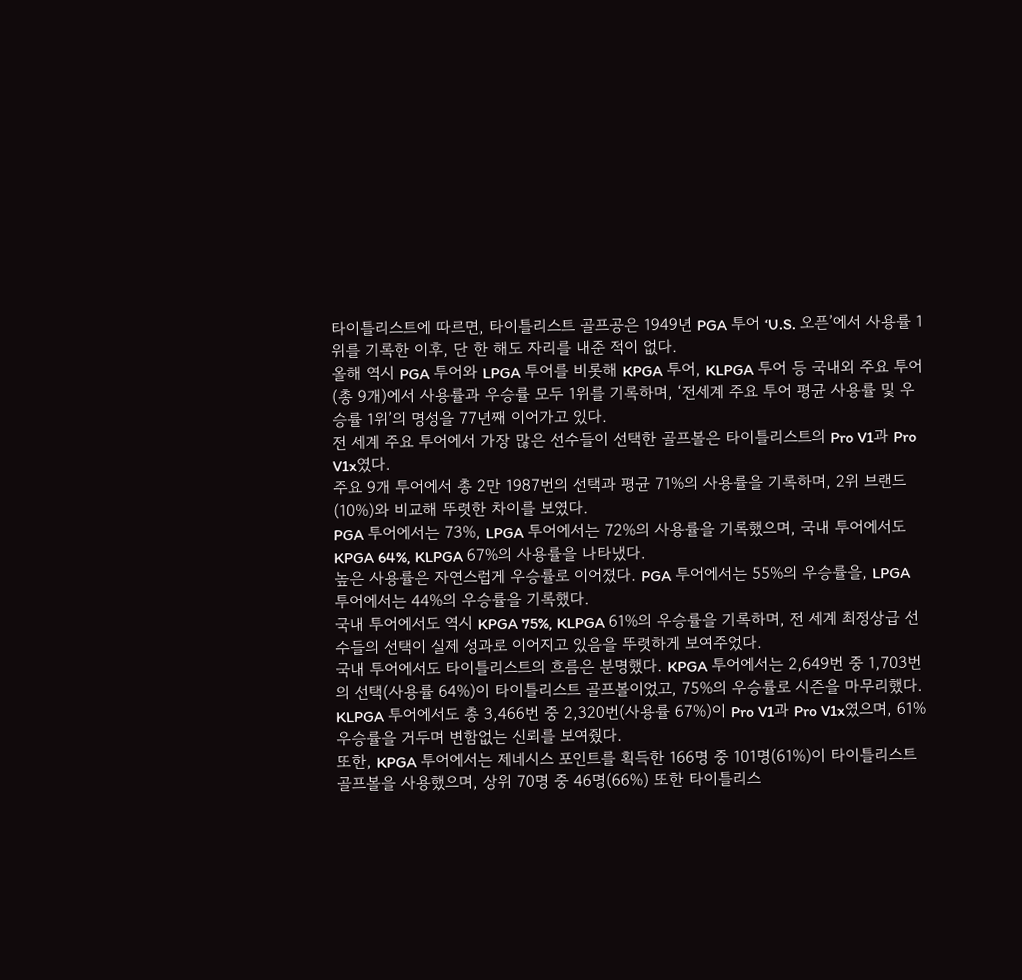타이틀리스트에 따르면, 타이틀리스트 골프공은 1949년 PGA 투어 ‘U.S. 오픈’에서 사용률 1위를 기록한 이후, 단 한 해도 자리를 내준 적이 없다.
올해 역시 PGA 투어와 LPGA 투어를 비롯해 KPGA 투어, KLPGA 투어 등 국내외 주요 투어(총 9개)에서 사용률과 우승률 모두 1위를 기록하며, ‘전세계 주요 투어 평균 사용률 및 우승률 1위’의 명성을 77년째 이어가고 있다.
전 세계 주요 투어에서 가장 많은 선수들이 선택한 골프볼은 타이틀리스트의 Pro V1과 Pro V1x였다.
주요 9개 투어에서 총 2만 1987번의 선택과 평균 71%의 사용률을 기록하며, 2위 브랜드(10%)와 비교해 뚜렷한 차이를 보였다.
PGA 투어에서는 73%, LPGA 투어에서는 72%의 사용률을 기록했으며, 국내 투어에서도 KPGA 64%, KLPGA 67%의 사용률을 나타냈다.
높은 사용률은 자연스럽게 우승률로 이어졌다. PGA 투어에서는 55%의 우승률을, LPGA 투어에서는 44%의 우승률을 기록했다.
국내 투어에서도 역시 KPGA 75%, KLPGA 61%의 우승률을 기록하며, 전 세계 최정상급 선수들의 선택이 실제 성과로 이어지고 있음을 뚜렷하게 보여주었다.
국내 투어에서도 타이틀리스트의 흐름은 분명했다. KPGA 투어에서는 2,649번 중 1,703번의 선택(사용률 64%)이 타이틀리스트 골프볼이었고, 75%의 우승률로 시즌을 마무리했다. KLPGA 투어에서도 총 3,466번 중 2,320번(사용률 67%)이 Pro V1과 Pro V1x였으며, 61% 우승률을 거두며 변함없는 신뢰를 보여줬다.
또한, KPGA 투어에서는 제네시스 포인트를 획득한 166명 중 101명(61%)이 타이틀리스트 골프볼을 사용했으며, 상위 70명 중 46명(66%) 또한 타이틀리스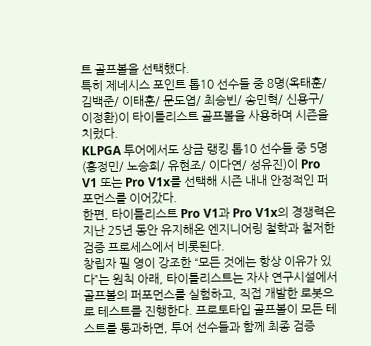트 골프볼을 선택했다.
특히 제네시스 포인트 톱10 선수들 중 8명(옥태훈/ 김백준/ 이태훈/ 문도엽/ 최승빈/ 송민혁/ 신용구/ 이정환)이 타이틀리스트 골프볼을 사용하며 시즌을 치렀다.
KLPGA 투어에서도 상금 랭킹 톱10 선수들 중 5명(홍정민/ 노승희/ 유현조/ 이다연/ 성유진)이 Pro V1 또는 Pro V1x를 선택해 시즌 내내 안정적인 퍼포먼스를 이어갔다.
한편, 타이틀리스트 Pro V1과 Pro V1x의 경쟁력은 지난 25년 동안 유지해온 엔지니어링 철학과 철저한 검증 프로세스에서 비롯된다.
창립자 필 영이 강조한 “모든 것에는 항상 이유가 있다”는 원칙 아래, 타이틀리스트는 자사 연구시설에서 골프볼의 퍼포먼스를 실험하고, 직접 개발한 로봇으로 테스트를 진행한다. 프로토타입 골프볼이 모든 테스트를 통과하면, 투어 선수들과 함께 최종 검증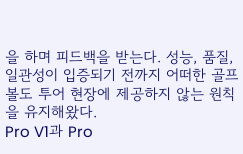을 하며 피드백을 받는다. 성능, 품질, 일관성이 입증되기 전까지 어떠한 골프볼도 투어 현장에 제공하지 않는 원칙을 유지해왔다.
Pro V1과 Pro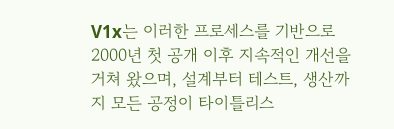V1x는 이러한 프로세스를 기반으로 2000년 첫 공개 이후 지속적인 개선을 거쳐 왔으며, 설계부터 테스트, 생산까지 모든 공정이 타이틀리스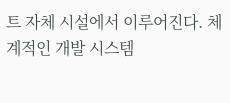트 자체 시설에서 이루어진다. 체계적인 개발 시스템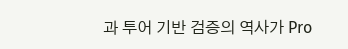과 투어 기반 검증의 역사가 Pro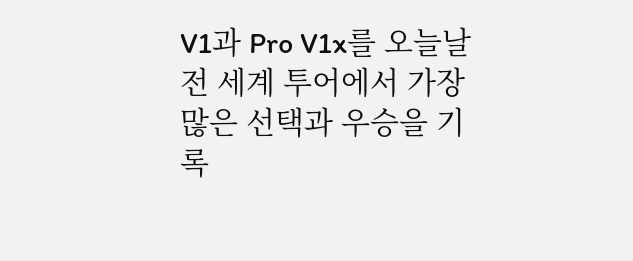V1과 Pro V1x를 오늘날 전 세계 투어에서 가장 많은 선택과 우승을 기록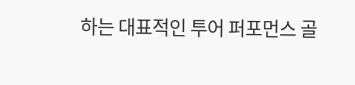하는 대표적인 투어 퍼포먼스 골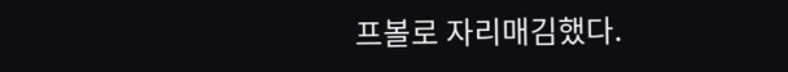프볼로 자리매김했다.